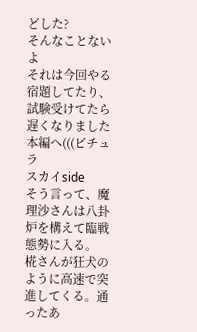どした?
そんなことないよ
それは今回やる
宿題してたり、試験受けてたら遅くなりました
本編へ(((ピチュラ
スカイside
そう言って、魔理沙さんは八卦炉を構えて臨戦態勢に入る。
椛さんが狂犬のように高速で突進してくる。通ったあ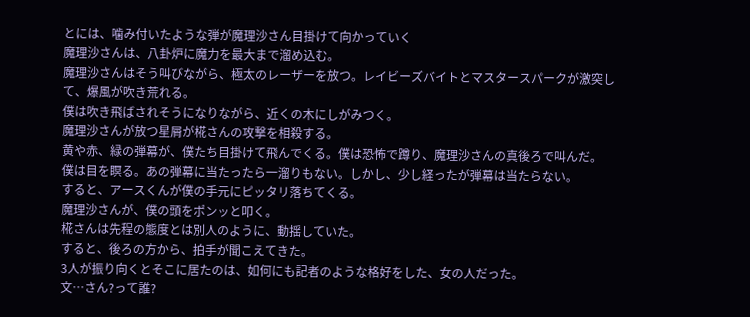とには、噛み付いたような弾が魔理沙さん目掛けて向かっていく
魔理沙さんは、八卦炉に魔力を最大まで溜め込む。
魔理沙さんはそう叫びながら、極太のレーザーを放つ。レイビーズバイトとマスタースパークが激突して、爆風が吹き荒れる。
僕は吹き飛ばされそうになりながら、近くの木にしがみつく。
魔理沙さんが放つ星屑が椛さんの攻撃を相殺する。
黄や赤、緑の弾幕が、僕たち目掛けて飛んでくる。僕は恐怖で蹲り、魔理沙さんの真後ろで叫んだ。
僕は目を瞑る。あの弾幕に当たったら一溜りもない。しかし、少し経ったが弾幕は当たらない。
すると、アースくんが僕の手元にピッタリ落ちてくる。
魔理沙さんが、僕の頭をポンッと叩く。
椛さんは先程の態度とは別人のように、動揺していた。
すると、後ろの方から、拍手が聞こえてきた。
3人が振り向くとそこに居たのは、如何にも記者のような格好をした、女の人だった。
文…さん?って誰?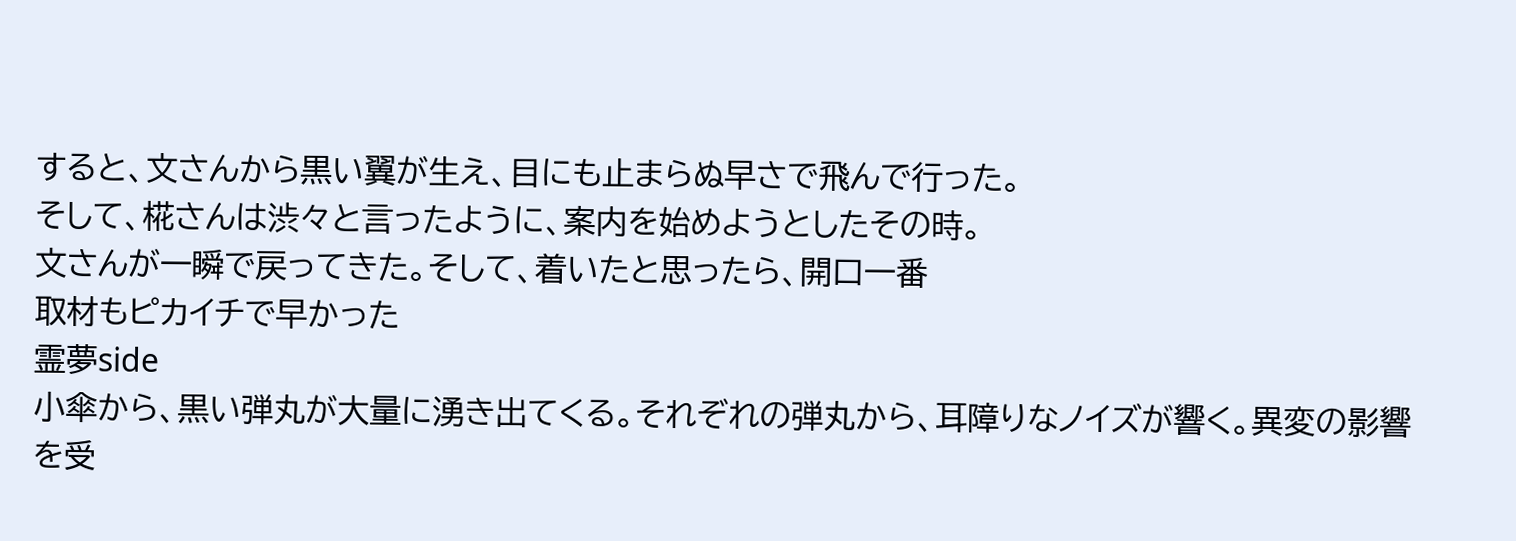すると、文さんから黒い翼が生え、目にも止まらぬ早さで飛んで行った。
そして、椛さんは渋々と言ったように、案内を始めようとしたその時。
文さんが一瞬で戻ってきた。そして、着いたと思ったら、開口一番
取材もピカイチで早かった
霊夢side
小傘から、黒い弾丸が大量に湧き出てくる。それぞれの弾丸から、耳障りなノイズが響く。異変の影響を受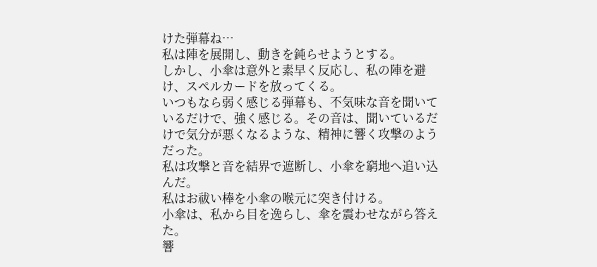けた弾幕ね…
私は陣を展開し、動きを鈍らせようとする。
しかし、小傘は意外と素早く反応し、私の陣を避け、スペルカードを放ってくる。
いつもなら弱く感じる弾幕も、不気味な音を聞いているだけで、強く感じる。その音は、聞いているだけで気分が悪くなるような、精神に響く攻撃のようだった。
私は攻撃と音を結界で遮断し、小傘を窮地へ追い込んだ。
私はお祓い棒を小傘の喉元に突き付ける。
小傘は、私から目を逸らし、傘を震わせながら答えた。
響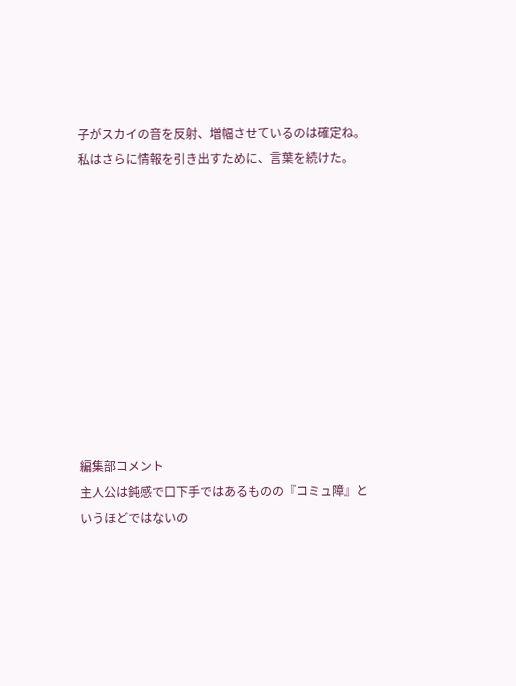子がスカイの音を反射、増幅させているのは確定ね。私はさらに情報を引き出すために、言葉を続けた。











編集部コメント
主人公は鈍感で口下手ではあるものの『コミュ障』というほどではないの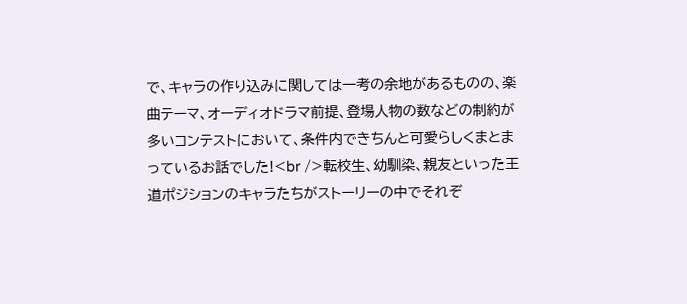で、キャラの作り込みに関しては一考の余地があるものの、楽曲テーマ、オーディオドラマ前提、登場人物の数などの制約が多いコンテストにおいて、条件内できちんと可愛らしくまとまっているお話でした!<br />転校生、幼馴染、親友といった王道ポジションのキャラたちがストーリーの中でそれぞ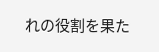れの役割を果た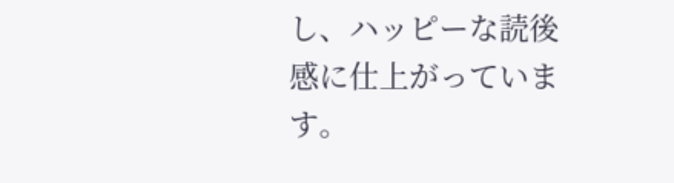し、ハッピーな読後感に仕上がっています。